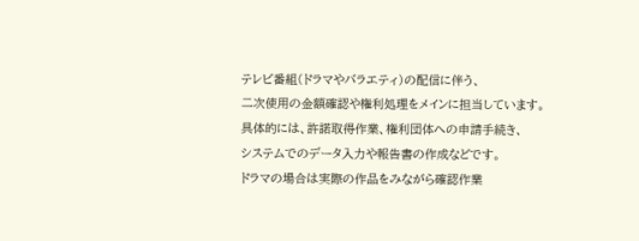テレビ番組(ドラマやバラエティ)の配信に伴う、
二次使用の金額確認や権利処理をメインに担当しています。
具体的には、許諾取得作業、権利団体への申請手続き、
システムでのデータ入力や報告書の作成などです。
ドラマの場合は実際の作品をみながら確認作業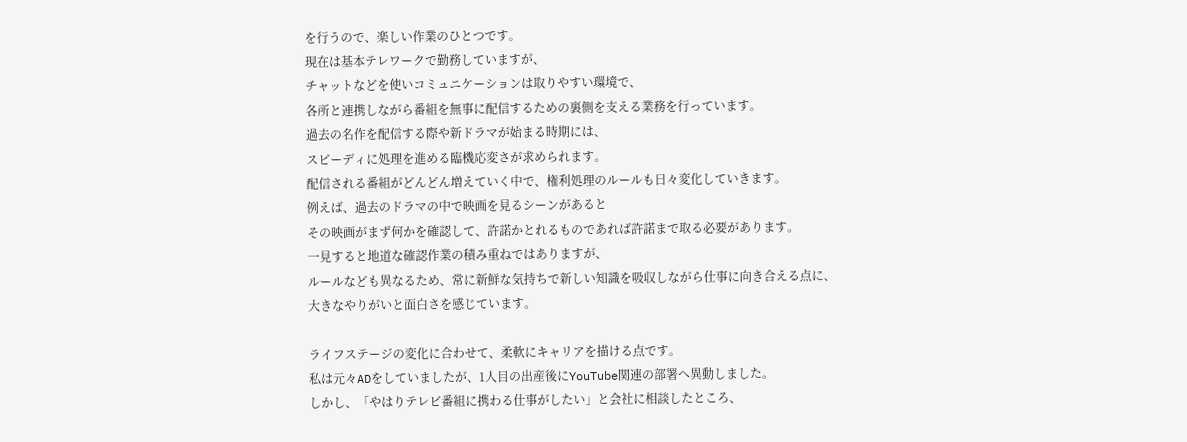を行うので、楽しい作業のひとつです。
現在は基本テレワークで勤務していますが、
チャットなどを使いコミュニケーションは取りやすい環境で、
各所と連携しながら番組を無事に配信するための裏側を支える業務を行っています。
過去の名作を配信する際や新ドラマが始まる時期には、
スピーディに処理を進める臨機応変さが求められます。
配信される番組がどんどん増えていく中で、権利処理のルールも日々変化していきます。
例えば、過去のドラマの中で映画を見るシーンがあると
その映画がまず何かを確認して、許諾かとれるものであれば許諾まで取る必要があります。
一見すると地道な確認作業の積み重ねではありますが、
ルールなども異なるため、常に新鮮な気持ちで新しい知識を吸収しながら仕事に向き合える点に、
大きなやりがいと面白さを感じています。

ライフステージの変化に合わせて、柔軟にキャリアを描ける点です。
私は元々ADをしていましたが、1人目の出産後にYouTube関連の部署へ異動しました。
しかし、「やはりテレビ番組に携わる仕事がしたい」と会社に相談したところ、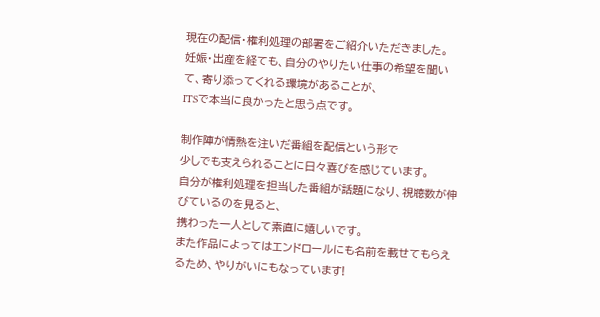現在の配信・権利処理の部署をご紹介いただきました。
妊娠・出産を経ても、自分のやりたい仕事の希望を聞いて、寄り添ってくれる環境があることが、
ITSで本当に良かったと思う点です。

制作陣が情熱を注いだ番組を配信という形で
少しでも支えられることに日々喜びを感じています。
自分が権利処理を担当した番組が話題になり、視聴数が伸びているのを見ると、
携わった一人として素直に嬉しいです。
また作品によってはエンドロールにも名前を載せてもらえるため、やりがいにもなっています!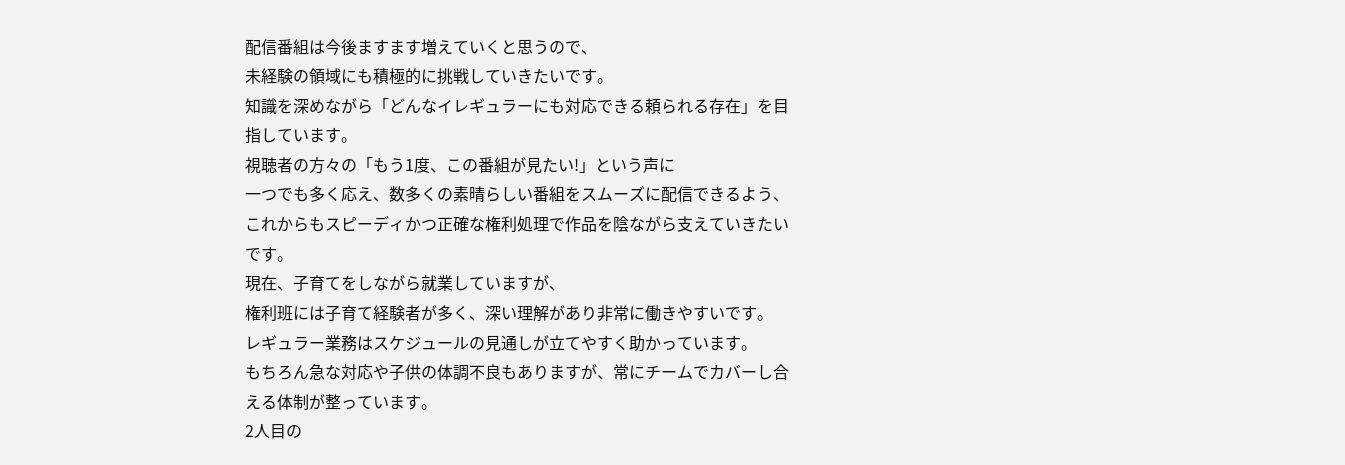配信番組は今後ますます増えていくと思うので、
未経験の領域にも積極的に挑戦していきたいです。
知識を深めながら「どんなイレギュラーにも対応できる頼られる存在」を目指しています。
視聴者の方々の「もう1度、この番組が見たい!」という声に
一つでも多く応え、数多くの素晴らしい番組をスムーズに配信できるよう、
これからもスピーディかつ正確な権利処理で作品を陰ながら支えていきたいです。
現在、子育てをしながら就業していますが、
権利班には子育て経験者が多く、深い理解があり非常に働きやすいです。
レギュラー業務はスケジュールの見通しが立てやすく助かっています。
もちろん急な対応や子供の体調不良もありますが、常にチームでカバーし合える体制が整っています。
2人目の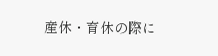産休・育休の際に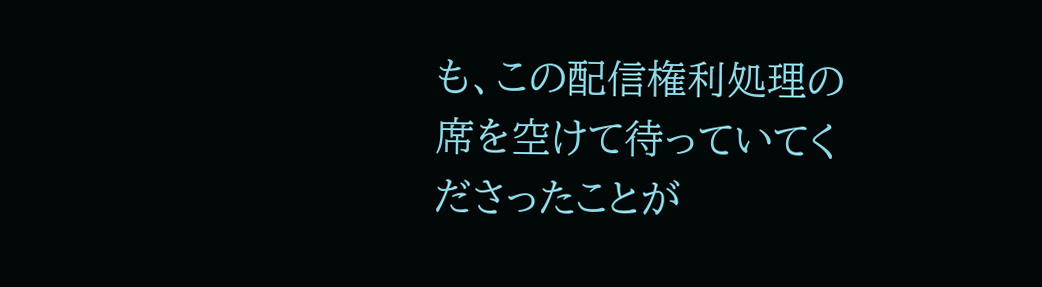も、この配信権利処理の席を空けて待っていてくださったことが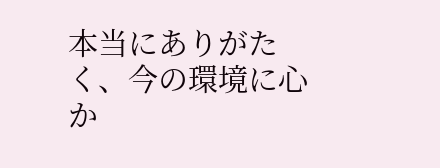本当にありがたく、今の環境に心か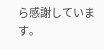ら感謝しています。